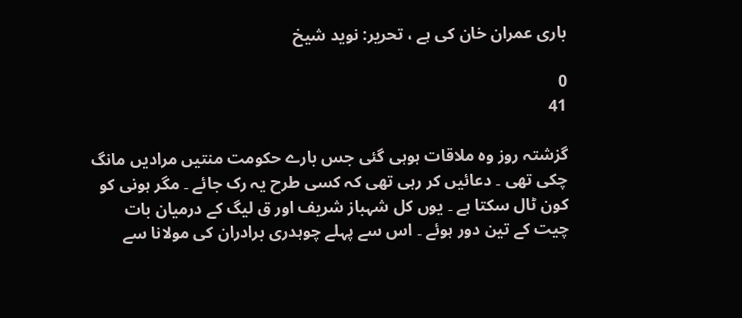باری عمران خان کی ہے ، تحریر: نوید شیخ

0
41

گزشتہ روز وہ ملاقات ہوہی گئی جس بارے حکومت منتیں مرادیں مانگ چکی تھی ۔ دعائیں کر رہی تھی کہ کسی طرح یہ رک جائے ۔ مگر ہونی کو کون ٹال سکتا ہے ۔ یوں کل شہباز شریف اور ق لیگ کے درمیان بات چیت کے تین دور ہوئے ۔ اس سے پہلے چوہدری برادران کی مولانا سے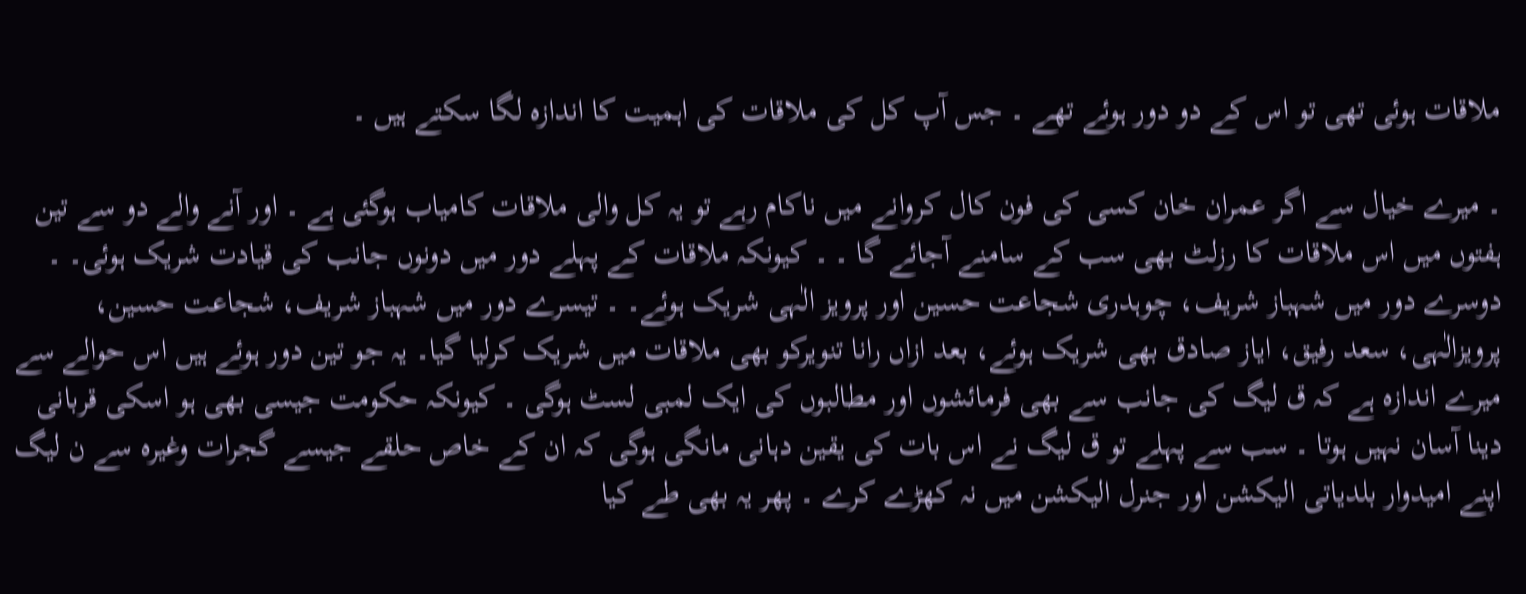ملاقات ہوئی تھی تو اس کے دو دور ہوئے تھے ۔ جس آپ کل کی ملاقات کی اہمیت کا اندازہ لگا سکتے ہیں ۔

۔ میرے خیال سے اگر عمران خان کسی کی فون کال کروانے میں ناکام رہے تو یہ کل والی ملاقات کامیاب ہوگئی ہے ۔ اور آنے والے دو سے تین ہفتوں میں اس ملاقات کا رزلٹ بھی سب کے سامنے آجائے گا ۔ ۔ کیونکہ ملاقات کے پہلے دور میں دونوں جانب کی قیادت شریک ہوئی۔ ۔ دوسرے دور میں شہباز شریف، چوہدری شجاعت حسین اور پرویز الٰہی شریک ہوئے۔ ۔ تیسرے دور میں شہباز شریف، شجاعت حسین، پرویزالٰہی، سعد رفیق، ایاز صادق بھی شریک ہوئے، بعد ازاں رانا تنویرکو بھی ملاقات میں شریک کرلیا گیا۔ یہ جو تین دور ہوئے ہیں اس حوالے سے میرے اندازہ ہے کہ ق لیگ کی جانب سے بھی فرمائشوں اور مطالبوں کی ایک لمبی لسٹ ہوگی ۔ کیونکہ حکومت جیسی بھی ہو اسکی قربانی دینا آسان نہیں ہوتا ۔ سب سے پہلے تو ق لیگ نے اس بات کی یقین دہانی مانگی ہوگی کہ ان کے خاص حلقے جیسے گجرات وغیرہ سے ن لیگ اپنے امیدوار بلدیاتی الیکشن اور جنرل الیکشن میں نہ کھڑے کرے ۔ پھر یہ بھی طے کیا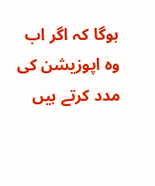ہوگا کہ اگر اب وہ اپوزیشن کی مدد کرتے ہیں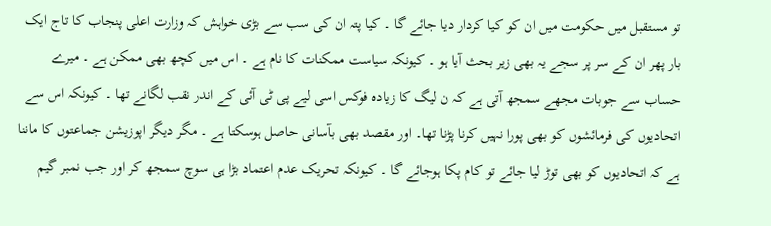تو مستقبل میں حکومت میں ان کو کیا کردار دیا جائے گا ۔ کیا پتہ ان کی سب سے بڑی خواہش کہ وزارت اعلی پنجاب کا تاج ایک بار پھر ان کے سر پر سجے یہ بھی زیر بحث آیا ہو ۔ کیونکہ سیاست ممکنات کا نام ہے ۔ اس میں کچھ بھی ممکن ہے ۔ میرے حساب سے جوبات مجھے سمجھ آتی ہے کہ ن لیگ کا زیادہ فوکس اسی لیے پی ٹی آئی کے اندر نقب لگانے تھا ۔ کیونکہ اس سے اتحادیوں کی فرمائشوں کو بھی پورا نہیں کرنا پڑنا تھا۔ اور مقصد بھی بآسانی حاصل ہوسکتا ہے ۔ مگر دیگر اپوزیشن جماعتوں کا ماننا ہے کہ اتحادیوں کو بھی توڑ لیا جائے تو کام پکا ہوجائے گا ۔ کیونکہ تحریک عدم اعتماد بڑا ہی سوچ سمجھ کر اور جب نمبر گیم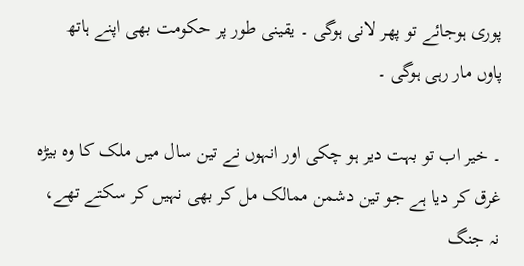پوری ہوجائے تو پھر لانی ہوگی ۔ یقینی طور پر حکومت بھی اپنے ہاتھ پاوں مار رہی ہوگی ۔

۔ خیر اب تو بہت دیر ہو چکی اور انہوں نے تین سال میں ملک کا وہ بیڑہ غرق کر دیا ہے جو تین دشمن ممالک مل کر بھی نہیں کر سکتے تھے، نہ جنگ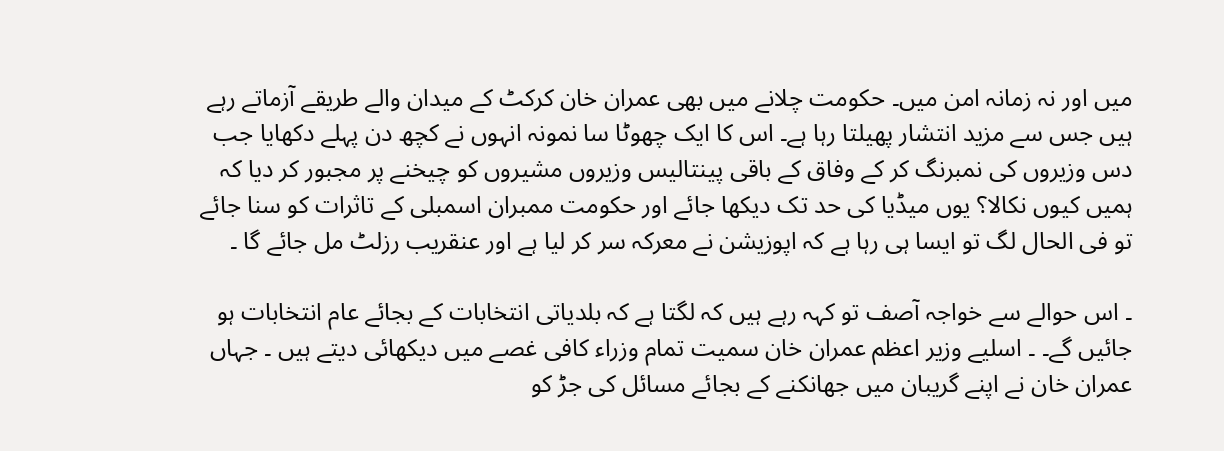میں اور نہ زمانہ امن میں۔ حکومت چلانے میں بھی عمران خان کرکٹ کے میدان والے طریقے آزماتے رہے ہیں جس سے مزید انتشار پھیلتا رہا ہے۔ اس کا ایک چھوٹا سا نمونہ انہوں نے کچھ دن پہلے دکھایا جب دس وزیروں کی نمبرنگ کر کے وفاق کے باقی پینتالیس وزیروں مشیروں کو چیخنے پر مجبور کر دیا کہ ہمیں کیوں نکالا؟ یوں میڈیا کی حد تک دیکھا جائے اور حکومت ممبران اسمبلی کے تاثرات کو سنا جائے تو فی الحال لگ تو ایسا ہی رہا ہے کہ اپوزیشن نے معرکہ سر کر لیا ہے اور عنقریب رزلٹ مل جائے گا ۔

۔ اس حوالے سے خواجہ آصف تو کہہ رہے ہیں کہ لگتا ہے کہ بلدیاتی انتخابات کے بجائے عام انتخابات ہو جائیں گے۔ ۔ اسلیے وزیر اعظم عمران خان سمیت تمام وزراء کافی غصے میں دیکھائی دیتے ہیں ۔ جہاں عمران خان نے اپنے گریبان میں جھانکنے کے بجائے مسائل کی جڑ کو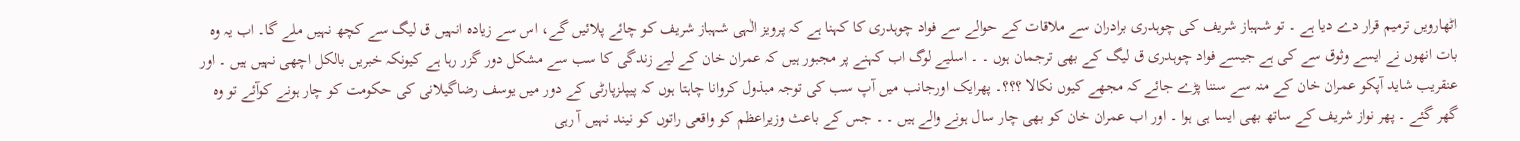اٹھارویں ترمیم قرار دے دیا ہے ۔ تو شہباز شریف کی چوہدری برادران سے ملاقات کے حوالے سے فواد چوہدری کا کہنا ہے کہ پرویز الٰہی شہباز شریف کو چائے پلائیں گے، اس سے زیادہ انہیں ق لیگ سے کچھ نہیں ملے گا۔ اب یہ وہ بات انھوں نے ایسے وثوق سے کی ہے جیسے فواد چوہدری ق لیگ کے بھی ترجمان ہوں ۔ ۔ اسلیے لوگ اب کہنے پر مجبور ہیں کہ عمران خان کے لیے زندگی کا سب سے مشکل دور گزر رہا ہے کیونکہ خبریں بالکل اچھی نہیں ہیں ۔ اور عنقریب شاید آپکو عمران خان کے منہ سے سننا پڑے جائے کہ مجھے کیوں نکالا ؟؟؟۔ پھرایک اورجانب میں آپ سب کی توجہ مبذول کروانا چاہتا ہوں کہ پیپلزپارٹی کے دور میں یوسف رضاگیلانی کی حکومت کو چار ہونے کوآئے تو وہ گھر گئے ۔ پھر نواز شریف کے ساتھ بھی ایسا ہی ہوا ۔ اور اب عمران خان کو بھی چار سال ہونے والے ہیں ۔ ۔ جس کے باعث وزیراعظم کو واقعی راتوں کو نیند نہیں آ رہی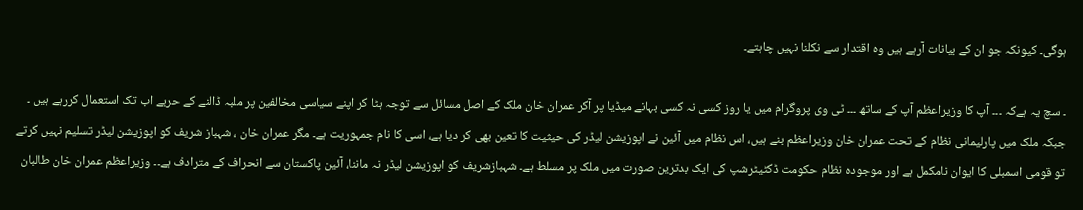ہوگی۔ کیونکہ جو ان کے بیانات آرہے ہیں وہ اقتدار سے نکلنا نہیں چاہتے۔

۔ سچ یہ ہےکہ ۔۔۔ آپ کا وزیراعظم آپ کے ساتھ ۔۔۔ ٹی وی پروگرام میں یا روز کسی نہ کسی بہانے میڈیا پر آکر عمران خان ملک کے اصل مسائل سے توجہ ہٹا کر اپنے سیاسی مخالفین پر ملبہ ڈالنے کے حربے اب تک استعمال کررہے ہیں ۔ جبکہ ملک میں پارلیمانی نظام کے تحت عمران خان وزیراعظم بنے ہیں، اس نظام میں آئین نے اپوزیشن لیڈر کی حیثیت کا تعین بھی کر دیا ہے، اسی کا نام جمہوریت ہے۔ مگر عمران خان ، شہباز شریف کو اپوزیشن لیڈر تسلیم نہیں کرتے تو قومی اسمبلی کا ایوان نامکمل ہے اور موجودہ نظام حکومت ڈکٹیٹرشپ کی ایک بدترین صورت میں ملک پر مسلط ہے۔ شہبازشریف کو اپوزیشن لیڈر نہ ماننا، آئین پاکستان سے انحراف کے مترادف ہے۔۔ وزیراعظم عمران خان طالبان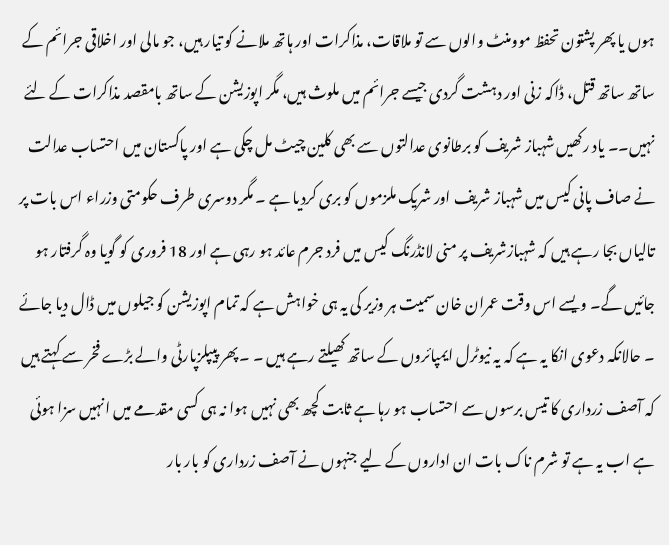ہوں یا پھر پشتون تحفظ موومنٹ والوں سے تو ملاقات، مذاکرات اور ہاتھ ملانے کو تیار ہیں، جو مالی اور اخلاقی جرائم کے ساتھ ساتھ قتل، ڈاکہ زنی اور دہشت گردی جیسے جرائم میں ملوث ہیں، مگر اپوزیشن کے ساتھ بامقصد مذاکرات کے لئے نہیں۔۔ یاد رکھیں شہباز شریف کو برطانوی عدالتوں سے بھی کلین چیٹ مل چکی ہے اور پاکستان میں احتساب عدالت نے صاف پانی کیس میں شہباز شریف اور شریک ملزموں کو بری کردیا ہے ۔ مگر دوسری طرف حکومتی وزراء اس بات پر تالیاں بجا رہے ہیں کہ شہبازشریف پر منی لانڈرنگ کیس میں فرد جرم عائد ہو رہی ہے اور 18 فروری کو گویا وہ گرفتار ہو جائیں گے۔ ویسے اس وقت عمران خان سمیت ہر وزیر کی یہ ہی خواہش ہے کہ تمام اپوزیشن کو جیلوں میں ڈال دیا جائے ۔ حالانکہ دعوی انکا یہ ہے کہ یہ نیوٹرل ایمپائروں کے ساتھ کھیلتے رہے ہیں ۔ ۔ پھر پیپلزپارٹی والے بڑے فخر سے کہتے ہیں کہ آصف زرداری کا تیس برسوں سے احتساب ہو رہا ہے ثابت کچھ بھی نہیں ہوا نہ ہی کسی مقدمے میں انہیں سزا ہوئی ہے اب یہ ہے تو شرم ناک بات ان اداروں کے لیے جنہوں نے آصف زرداری کو بار بار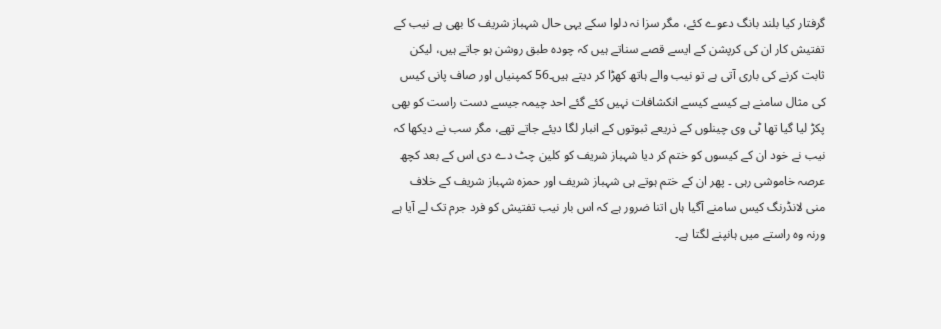گرفتار کیا بلند بانگ دعوے کئے، مگر سزا نہ دلوا سکے یہی حال شہباز شریف کا بھی ہے نیب کے تفتیش کار ان کی کرپشن کے ایسے قصے سناتے ہیں کہ چودہ طبق روشن ہو جاتے ہیں، لیکن ثابت کرنے کی باری آتی ہے تو نیب والے ہاتھ کھڑا کر دیتے ہیں۔56 کمپنیاں اور صاف پانی کیس کی مثال سامنے ہے کیسے کیسے انکشافات نہیں کئے گئے احد چیمہ جیسے دست راست کو بھی پکڑ لیا گیا تھا ٹی وی چینلوں کے ذریعے ثبوتوں کے انبار لگا دیئے جاتے تھے، مگر سب نے دیکھا کہ نیب نے خود ان کے کیسوں کو ختم کر دیا شہباز شریف کو کلین چٹ دے دی اس کے بعد کچھ عرصہ خاموشی رہی ۔ پھر ان کے ختم ہوتے ہی شہباز شریف اور حمزہ شہباز شریف کے خلاف منی لانڈرنگ کیس سامنے آگیا ہاں اتنا ضرور ہے کہ اس بار نیب تفتیش کو فرد جرم تک لے آیا ہے ورنہ وہ راستے میں ہانپنے لگتا ہے۔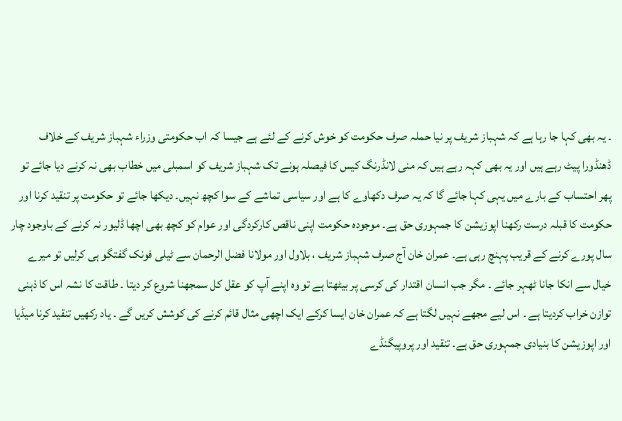۔ یہ بھی کہا جا رہا ہے کہ شہباز شریف پر نیا حملہ صرف حکومت کو خوش کرنے کے لئے ہے جیسا کہ اب حکومتی وزراء شہباز شریف کے خلاف ڈھنڈورا پیٹ رہے ہیں اور یہ بھی کہہ رہے ہیں کہ منی لانڈرنگ کیس کا فیصلہ ہونے تک شہباز شریف کو اسمبلی میں خطاب بھی نہ کرنے دیا جائے تو پھر احتساب کے بارے میں یہی کہا جائے گا کہ یہ صرف دکھاوے کا ہے اور سیاسی تماشے کے سوا کچھ نہیں۔ دیکھا جائے تو حکومت پر تنقید کرنا اور حکومت کا قبلہ درست رکھنا اپوزیشن کا جمہوری حق ہے۔ موجودہ حکومت اپنی ناقص کارکردگی اور عوام کو کچھ بھی اچھا ڈلیور نہ کرنے کے باوجود چار سال پورے کرنے کے قریب پہنچ رہی ہے۔ عمران خان آج صرف شہباز شریف ، بلاول اور مولانا فضل الرحمان سے ٹیلی فونک گفتگو ہی کرلیں تو میرے خیال سے انکا جانا ٹھہر جائے ۔ مگر جب انسان اقتدار کی کرسی پر بیٹھتا ہے تو وہ اپنے آپ کو عقل کل سمجھنا شروع کر دیتا ۔ طاقت کا نشہ اس کا ذہنی توازن خراب کردیتا ہے ۔ اس لیے مجھے نہیں لگتا ہے کہ عمران خان ایسا کرکے ایک اچھی مثال قائم کرنے کی کوشش کریں گے ۔ یاد رکھیں تنقید کرنا میڈیا اور اپوزیشن کا بنیادی جمہوری حق ہے۔ تنقید اور پروپیگنڈے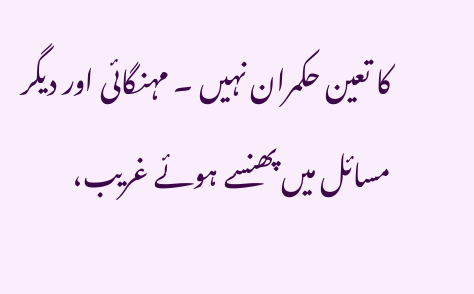کا تعین حکمران نہیں ۔ مہنگائی اور دیگر مسائل میں پھنسے ہوئے غریب،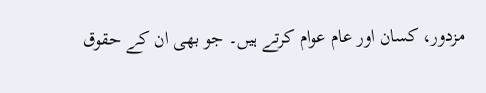مزدور، کسان اور عام عوام کرتے ہیں۔ جو بھی ان کے حقوق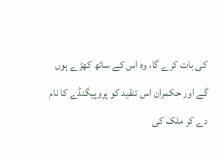کی بات کرے گا، وہ اس کے ساتھ کھڑے ہوں گے اور حکمران اس تنقید کو پروپیگنڈے کا نام دے کر ملک کی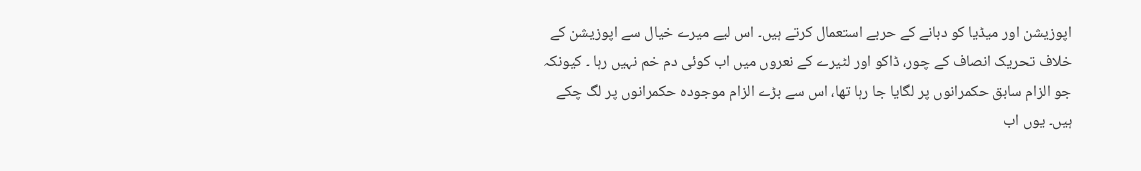اپوزیشن اور میڈیا کو دبانے کے حربے استعمال کرتے ہیں۔ اس لیے میرے خیال سے اپوزیشن کے خلاف تحریک انصاف کے چور، ڈاکو اور لٹیرے کے نعروں میں اب کوئی دم خم نہیں رہا ۔ کیونکہ جو الزام سابق حکمرانوں پر لگایا جا رہا تھا، اس سے بڑے الزام موجودہ حکمرانوں پر لگ چکے ہیں۔ یوں اب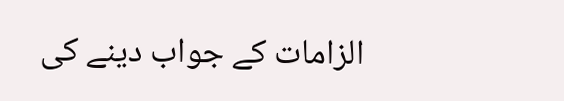الزامات کے جواب دینے کی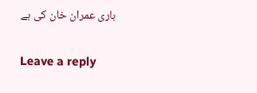باری عمران خان کی ہے

Leave a reply